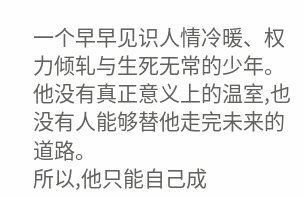一个早早见识人情冷暖、权力倾轧与生死无常的少年。
他没有真正意义上的温室,也没有人能够替他走完未来的道路。
所以,他只能自己成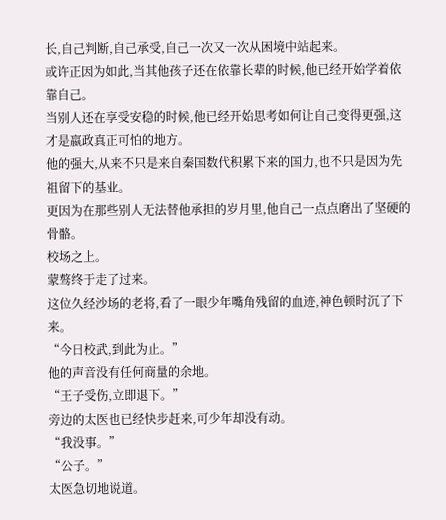长,自己判断,自己承受,自己一次又一次从困境中站起来。
或许正因为如此,当其他孩子还在依靠长辈的时候,他已经开始学着依靠自己。
当别人还在享受安稳的时候,他已经开始思考如何让自己变得更强,这才是嬴政真正可怕的地方。
他的强大,从来不只是来自秦国数代积累下来的国力,也不只是因为先祖留下的基业。
更因为在那些别人无法替他承担的岁月里,他自己一点点磨出了坚硬的骨骼。
校场之上。
蒙骜终于走了过来。
这位久经沙场的老将,看了一眼少年嘴角残留的血迹,神色顿时沉了下来。
“今日校武,到此为止。”
他的声音没有任何商量的余地。
“王子受伤,立即退下。”
旁边的太医也已经快步赶来,可少年却没有动。
“我没事。”
“公子。”
太医急切地说道。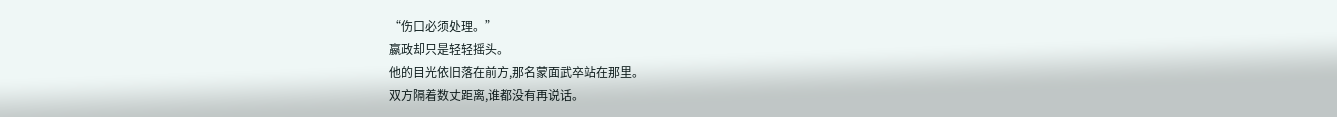“伤口必须处理。”
嬴政却只是轻轻摇头。
他的目光依旧落在前方,那名蒙面武卒站在那里。
双方隔着数丈距离,谁都没有再说话。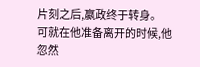片刻之后,嬴政终于转身。
可就在他准备离开的时候,他忽然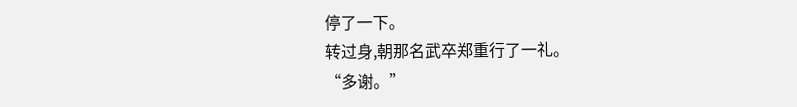停了一下。
转过身,朝那名武卒郑重行了一礼。
“多谢。”